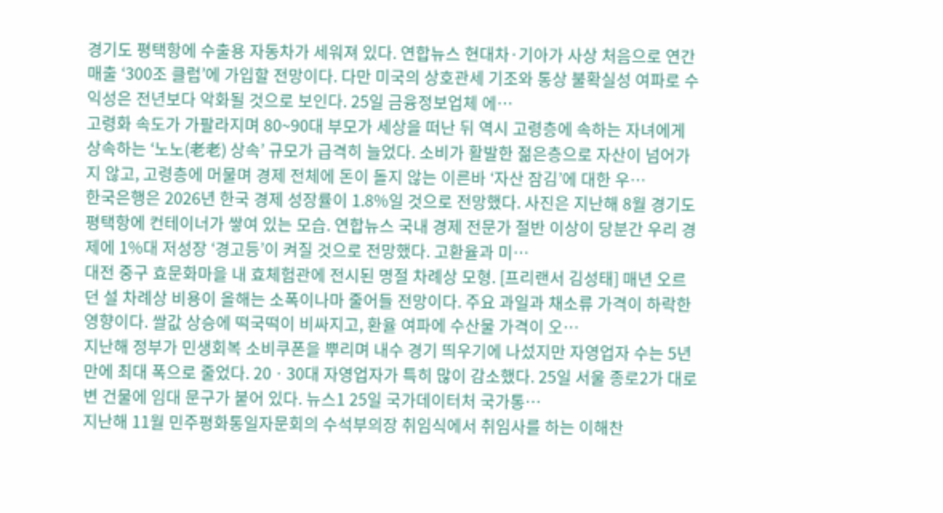경기도 평택항에 수출용 자동차가 세워져 있다. 연합뉴스 현대차·기아가 사상 처음으로 연간 매출 ‘300조 클럽’에 가입할 전망이다. 다만 미국의 상호관세 기조와 통상 불확실성 여파로 수익성은 전년보다 악화될 것으로 보인다. 25일 금융정보업체 에…
고령화 속도가 가팔라지며 80~90대 부모가 세상을 떠난 뒤 역시 고령층에 속하는 자녀에게 상속하는 ‘노노(老老) 상속’ 규모가 급격히 늘었다. 소비가 활발한 젊은층으로 자산이 넘어가지 않고, 고령층에 머물며 경제 전체에 돈이 돌지 않는 이른바 ‘자산 잠김’에 대한 우…
한국은행은 2026년 한국 경제 성장률이 1.8%일 것으로 전망했다. 사진은 지난해 8월 경기도 평택항에 컨테이너가 쌓여 있는 모습. 연합뉴스 국내 경제 전문가 절반 이상이 당분간 우리 경제에 1%대 저성장 ‘경고등’이 켜질 것으로 전망했다. 고환율과 미…
대전 중구 효문화마을 내 효체험관에 전시된 명절 차례상 모형. [프리랜서 김성태] 매년 오르던 설 차례상 비용이 올해는 소폭이나마 줄어들 전망이다. 주요 과일과 채소류 가격이 하락한 영향이다. 쌀값 상승에 떡국떡이 비싸지고, 환율 여파에 수산물 가격이 오…
지난해 정부가 민생회복 소비쿠폰을 뿌리며 내수 경기 띄우기에 나섰지만 자영업자 수는 5년 만에 최대 폭으로 줄었다. 20ㆍ30대 자영업자가 특히 많이 감소했다. 25일 서울 종로2가 대로변 건물에 임대 문구가 붙어 있다. 뉴스1 25일 국가데이터처 국가통…
지난해 11월 민주평화통일자문회의 수석부의장 취임식에서 취임사를 하는 이해찬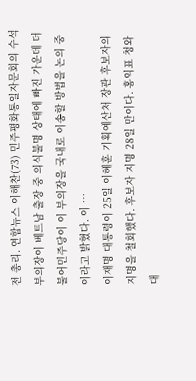전 총리. 연합뉴스 이해찬(73) 민주평화통일자문회의 수석부의장이 베트남 출장 중 의식불명 상태에 빠진 가운데 더불어민주당이 이 부의장을 국내로 이송할 방법을 논의 중이라고 밝혔다. 이 …
이재명 대통령이 25일 이혜훈 기획예산처 장관 후보자의 지명을 철회했다. 후보자 지명 28일 만이다. 홍익표 청와대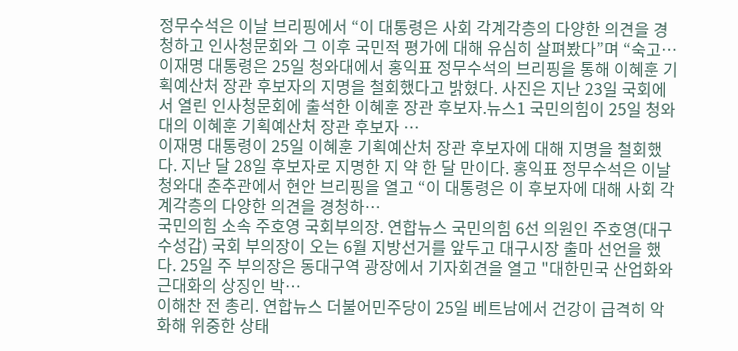정무수석은 이날 브리핑에서 “이 대통령은 사회 각계각층의 다양한 의견을 경청하고 인사청문회와 그 이후 국민적 평가에 대해 유심히 살펴봤다”며 “숙고…
이재명 대통령은 25일 청와대에서 홍익표 정무수석의 브리핑을 통해 이혜훈 기획예산처 장관 후보자의 지명을 철회했다고 밝혔다. 사진은 지난 23일 국회에서 열린 인사청문회에 출석한 이혜훈 장관 후보자.뉴스1 국민의힘이 25일 청와대의 이혜훈 기획예산처 장관 후보자 …
이재명 대통령이 25일 이혜훈 기획예산처 장관 후보자에 대해 지명을 철회했다. 지난 달 28일 후보자로 지명한 지 약 한 달 만이다. 홍익표 정무수석은 이날 청와대 춘추관에서 현안 브리핑을 열고 “이 대통령은 이 후보자에 대해 사회 각계각층의 다양한 의견을 경청하…
국민의힘 소속 주호영 국회부의장. 연합뉴스 국민의힘 6선 의원인 주호영(대구 수성갑) 국회 부의장이 오는 6월 지방선거를 앞두고 대구시장 출마 선언을 했다. 25일 주 부의장은 동대구역 광장에서 기자회견을 열고 "대한민국 산업화와 근대화의 상징인 박…
이해찬 전 총리. 연합뉴스 더불어민주당이 25일 베트남에서 건강이 급격히 악화해 위중한 상태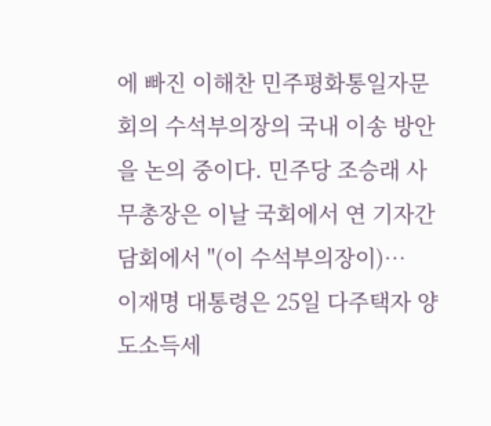에 빠진 이해찬 민주평화통일자문회의 수석부의장의 국내 이송 방안을 논의 중이다. 민주당 조승래 사무총장은 이날 국회에서 연 기자간담회에서 "(이 수석부의장이)…
이재명 대통령은 25일 다주택자 양도소득세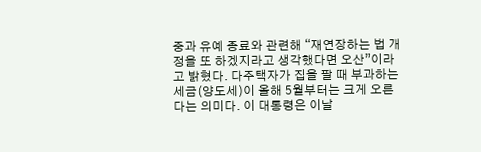중과 유예 종료와 관련해 “재연장하는 법 개정을 또 하겠지라고 생각했다면 오산”이라고 밝혔다. 다주택자가 집을 팔 때 부과하는 세금(양도세)이 올해 5월부터는 크게 오른다는 의미다. 이 대통령은 이날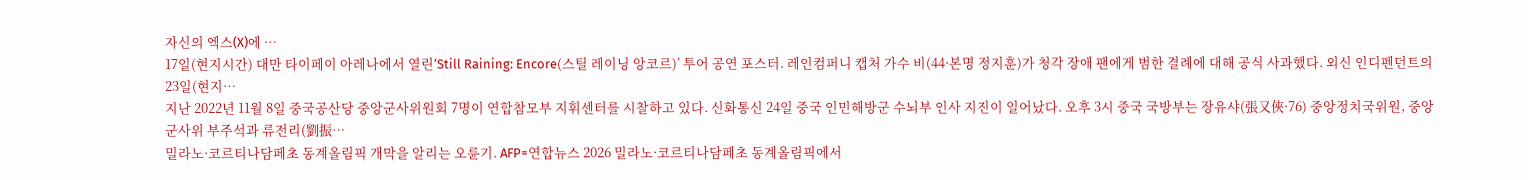자신의 엑스(X)에 …
17일(현지시간) 대만 타이페이 아레나에서 열린‘Still Raining: Encore(스틸 레이닝 앙코르)’ 투어 공연 포스터. 레인컴퍼니 캡처 가수 비(44·본명 정지훈)가 청각 장애 팬에게 범한 결례에 대해 공식 사과했다. 외신 인디펜던트의 23일(현지…
지난 2022년 11월 8일 중국공산당 중앙군사위원회 7명이 연합참모부 지휘센터를 시찰하고 있다. 신화통신 24일 중국 인민해방군 수뇌부 인사 지진이 일어났다. 오후 3시 중국 국방부는 장유샤(張又俠·76) 중앙정치국위원, 중앙군사위 부주석과 류전리(劉振…
밀라노·코르티나담페초 동계올림픽 개막을 알리는 오륜기. AFP=연합뉴스 2026 밀라노·코르티나담페초 동계올림픽에서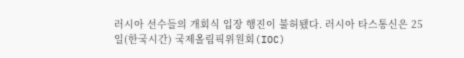러시아 선수들의 개회식 입장 행진이 불허됐다. 러시아 타스통신은 25일(한국시간) 국제올림픽위원회(IOC)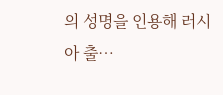의 성명을 인용해 러시아 출…